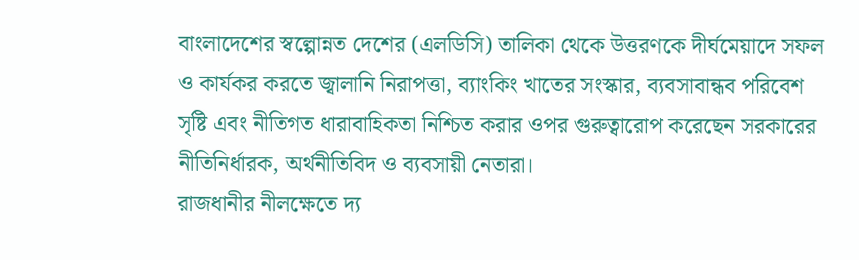বাংলাদেশের স্বল্পোন্নত দেশের (এলডিসি) তালিকা থেকে উত্তরণকে দীর্ঘমেয়াদে সফল ও কার্যকর করতে জ্বালানি নিরাপত্তা, ব্যাংকিং খাতের সংস্কার, ব্যবসাবান্ধব পরিবেশ সৃষ্টি এবং নীতিগত ধারাবাহিকতা নিশ্চিত করার ওপর গুরুত্বারোপ করেছেন সরকারের নীতিনির্ধারক, অর্থনীতিবিদ ও ব্যবসায়ী নেতারা।
রাজধানীর নীলক্ষেতে দ্য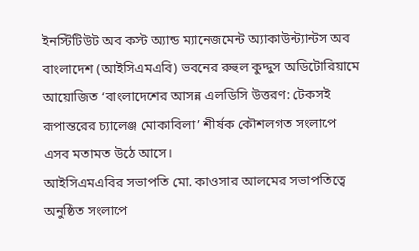ইনস্টিটিউট অব কস্ট অ্যান্ড ম্যানেজমেন্ট অ্যাকাউন্ট্যান্টস অব বাংলাদেশ (আইসিএমএবি) ভবনের রুহুল কুদ্দুস অডিটোরিয়ামে আয়োজিত ‘বাংলাদেশের আসন্ন এলডিসি উত্তরণ: টেকসই রূপান্তরের চ্যালেঞ্জ মোকাবিলা’ শীর্ষক কৌশলগত সংলাপে এসব মতামত উঠে আসে।
আইসিএমএবির সভাপতি মো. কাওসার আলমের সভাপতিত্বে অনুষ্ঠিত সংলাপে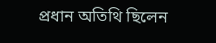প্রধান অতিথি ছিলেন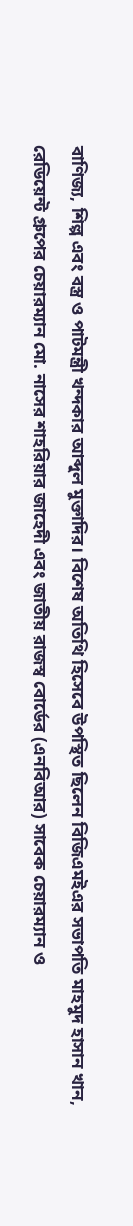বাণিজ্য, শিল্প এবং বস্ত্র ও পাটমন্ত্রী খন্দকার আব্দুল মুক্তাদির। বিশেষ অতিথি হিসেবে উপস্থিত ছিলেন বিজিএমইএর সভাপতি মাহমুদ হাসান খান, রেডিয়েন্ট গ্রুপের চেয়ারম্যান মো. নাসের শাহরিয়ার জাহেদী এবং জাতীয় রাজস্ব বোর্ডের (এনবিআর) সাবেক চেয়ারম্যান ও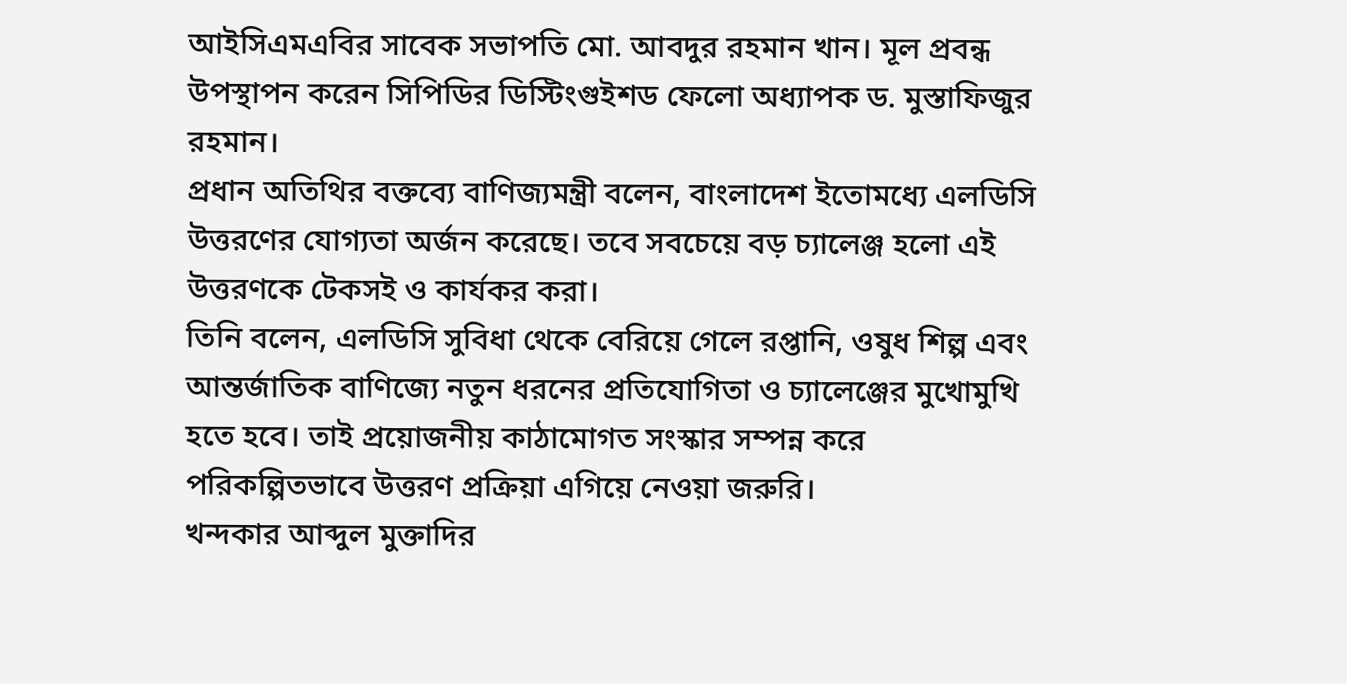আইসিএমএবির সাবেক সভাপতি মো. আবদুর রহমান খান। মূল প্রবন্ধ উপস্থাপন করেন সিপিডির ডিস্টিংগুইশড ফেলো অধ্যাপক ড. মুস্তাফিজুর রহমান।
প্রধান অতিথির বক্তব্যে বাণিজ্যমন্ত্রী বলেন, বাংলাদেশ ইতোমধ্যে এলডিসি উত্তরণের যোগ্যতা অর্জন করেছে। তবে সবচেয়ে বড় চ্যালেঞ্জ হলো এই উত্তরণকে টেকসই ও কার্যকর করা।
তিনি বলেন, এলডিসি সুবিধা থেকে বেরিয়ে গেলে রপ্তানি, ওষুধ শিল্প এবং আন্তর্জাতিক বাণিজ্যে নতুন ধরনের প্রতিযোগিতা ও চ্যালেঞ্জের মুখোমুখি হতে হবে। তাই প্রয়োজনীয় কাঠামোগত সংস্কার সম্পন্ন করে পরিকল্পিতভাবে উত্তরণ প্রক্রিয়া এগিয়ে নেওয়া জরুরি।
খন্দকার আব্দুল মুক্তাদির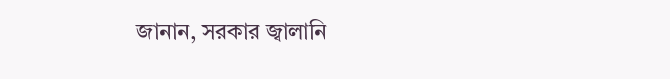জানান, সরকার জ্বালানি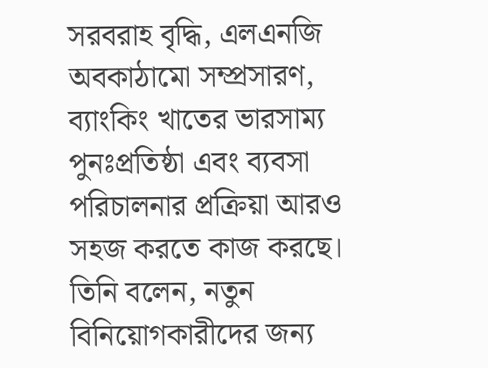সরবরাহ বৃদ্ধি, এলএনজি অবকাঠামো সম্প্রসারণ, ব্যাংকিং খাতের ভারসাম্য পুনঃপ্রতিষ্ঠা এবং ব্যবসা পরিচালনার প্রক্রিয়া আরও সহজ করতে কাজ করছে।
তিনি বলেন, নতুন বিনিয়োগকারীদের জন্য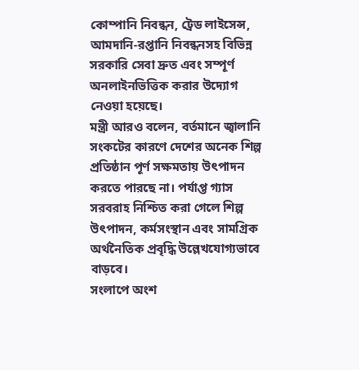কোম্পানি নিবন্ধন, ট্রেড লাইসেন্স, আমদানি-রপ্তানি নিবন্ধনসহ বিভিন্ন সরকারি সেবা দ্রুত এবং সম্পূর্ণ অনলাইনভিত্তিক করার উদ্যোগ নেওয়া হয়েছে।
মন্ত্রী আরও বলেন, বর্তমানে জ্বালানি সংকটের কারণে দেশের অনেক শিল্প প্রতিষ্ঠান পূর্ণ সক্ষমতায় উৎপাদন করতে পারছে না। পর্যাপ্ত গ্যাস সরবরাহ নিশ্চিত করা গেলে শিল্প উৎপাদন, কর্মসংস্থান এবং সামগ্রিক অর্থনৈতিক প্রবৃদ্ধি উল্লেখযোগ্যভাবে বাড়বে।
সংলাপে অংশ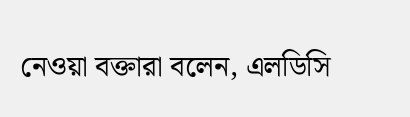নেওয়া বক্তারা বলেন, এলডিসি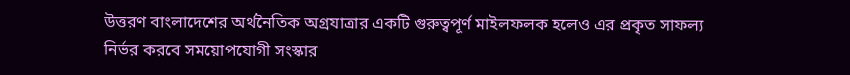উত্তরণ বাংলাদেশের অর্থনৈতিক অগ্রযাত্রার একটি গুরুত্বপূর্ণ মাইলফলক হলেও এর প্রকৃত সাফল্য নির্ভর করবে সময়োপযোগী সংস্কার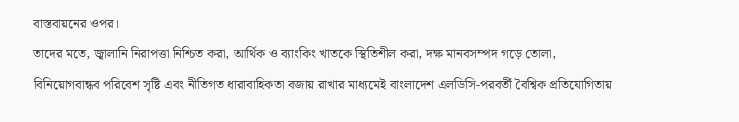বাস্তবায়নের ওপর।
তাদের মতে, জ্বালানি নিরাপত্তা নিশ্চিত করা, আর্থিক ও ব্যাংকিং খাতকে স্থিতিশীল করা, দক্ষ মানবসম্পদ গড়ে তোলা, বিনিয়োগবান্ধব পরিবেশ সৃষ্টি এবং নীতিগত ধারাবাহিকতা বজায় রাখার মাধ্যমেই বাংলাদেশ এলডিসি-পরবর্তী বৈশ্বিক প্রতিযোগিতায়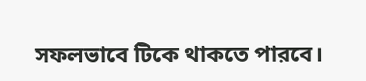সফলভাবে টিকে থাকতে পারবে।